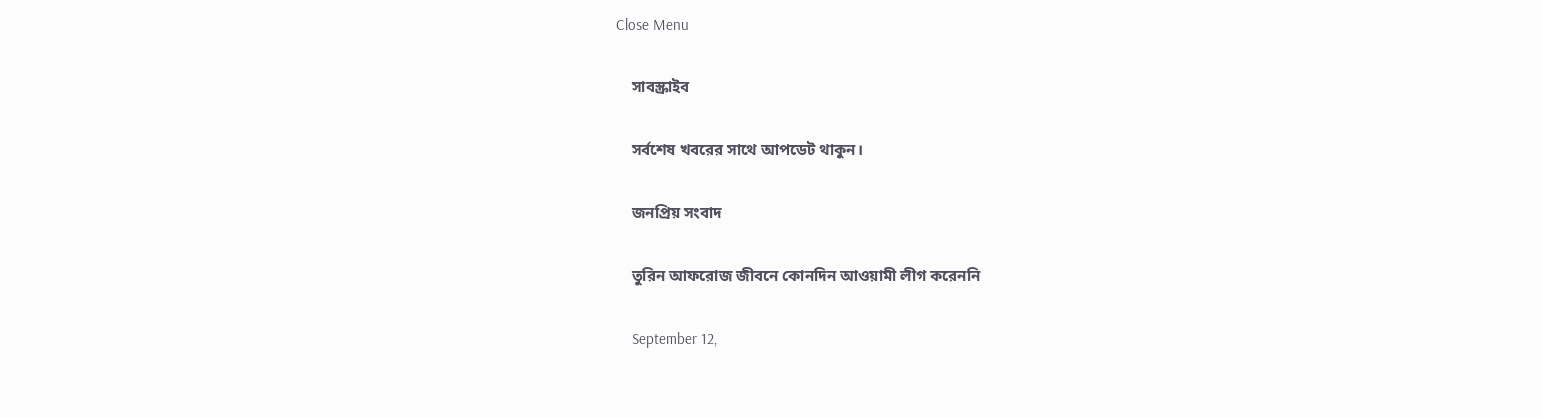Close Menu

    সাবস্ক্রাইব

    সর্বশেষ খবরের সাথে আপডেট থাকুন।

    জনপ্রিয় সংবাদ

    তুরিন আফরোজ জীবনে কোনদিন আওয়ামী লীগ করেননি

    September 12,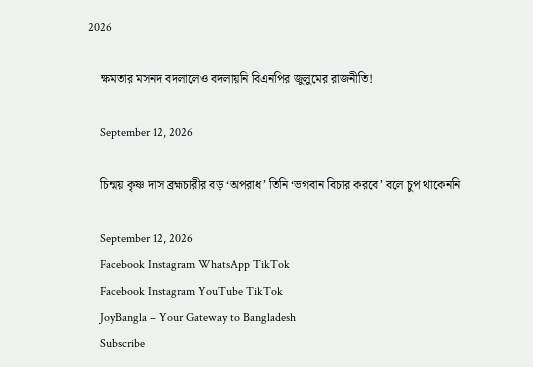2026

    ক্ষমতার মসনদ বদলালেও বদলায়নি বিএনপির জুলুমের রাজনীতি!

    September 12, 2026

    চিন্ময় কৃষ্ণ দাস ব্রহ্মচারীর বড় ‘অপরাধ’ তিনি ‘ভগবান বিচার করবে’ বলে চুপ থাকেননি

    September 12, 2026
    Facebook Instagram WhatsApp TikTok
    Facebook Instagram YouTube TikTok
    JoyBangla – Your Gateway to Bangladesh
    Subscribe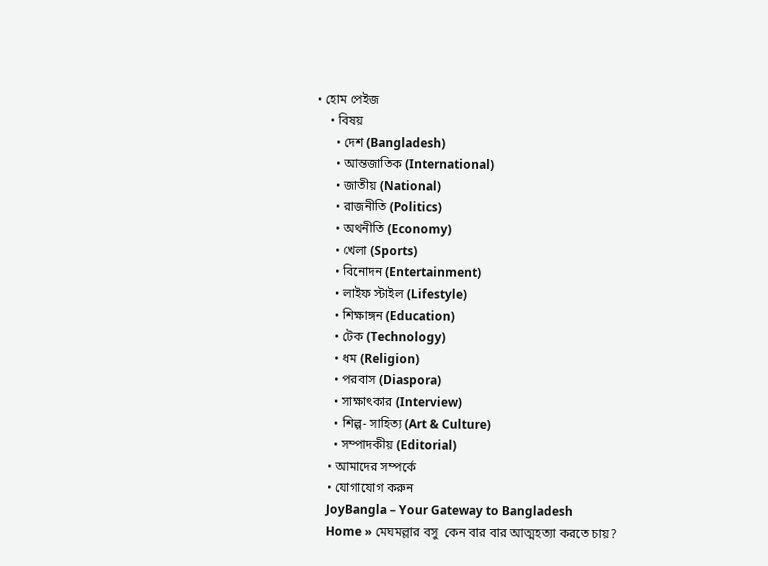• হোম পেইজ
    • বিষয়
      • দেশ (Bangladesh)
      • আন্তজাতিক (International)
      • জাতীয় (National)
      • রাজনীতি (Politics)
      • অথনীতি (Economy)
      • খেলা (Sports)
      • বিনোদন (Entertainment)
      • লাইফ স্টাইল (Lifestyle)
      • শিক্ষাঙ্গন (Education)
      • টেক (Technology)
      • ধম (Religion)
      • পরবাস (Diaspora)
      • সাক্ষাৎকার (Interview)
      • শিল্প- সাহিত্য (Art & Culture)
      • সম্পাদকীয় (Editorial)
    • আমাদের সম্পর্কে
    • যোগাযোগ করুন
    JoyBangla – Your Gateway to Bangladesh
    Home » মেঘমল্লার বসু  কেন বার বার আত্মহত্যা করতে চায়?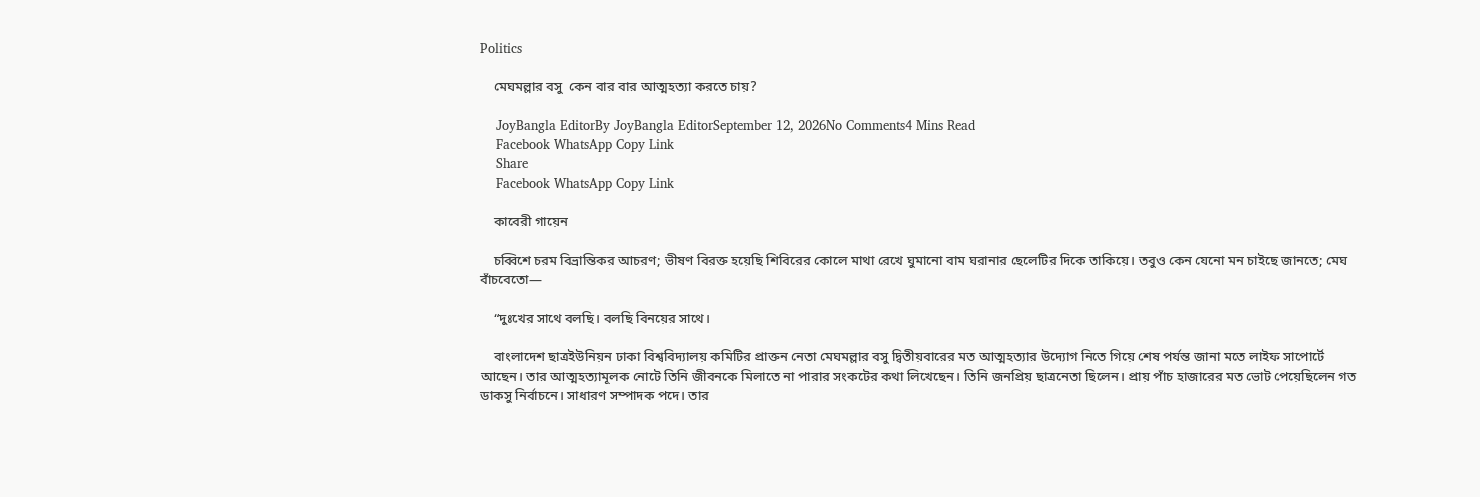Politics

    মেঘমল্লার বসু  কেন বার বার আত্মহত্যা করতে চায়?

    JoyBangla EditorBy JoyBangla EditorSeptember 12, 2026No Comments4 Mins Read
    Facebook WhatsApp Copy Link
    Share
    Facebook WhatsApp Copy Link

    কাবেরী গায়েন

    চব্বিশে চরম বিভ্রান্তিকর আচরণ; ভীষণ বিরক্ত হয়েছি শিবিরের কোলে মাথা রেখে ঘুমানো বাম ঘরানার ছেলেটির দিকে তাকিয়ে। তবুও কেন যেনো মন চাইছে জানতে; মেঘ বাঁচবেতো—

    “দুঃখের সাথে বলছি। বলছি বিনয়ের সাথে।

    বাংলাদেশ ছাত্রইউনিয়ন ঢাকা বিশ্ববিদ্যালয় কমিটির প্রাক্তন নেতা মেঘমল্লার বসু দ্বিতীয়বারের মত আত্মহত্যার উদ্যোগ নিতে গিয়ে শেষ পর্যন্ত জানা মতে লাইফ সাপোর্টে আছেন। তার আত্মহত্যামূলক নোটে তিনি জীবনকে মিলাতে না পারার সংকটের কথা লিখেছেন। তিনি জনপ্রিয় ছাত্রনেতা ছিলেন। প্রায় পাঁচ হাজারের মত ভোট পেয়েছিলেন গত ডাকসু নির্বাচনে। সাধারণ সম্পাদক পদে। তার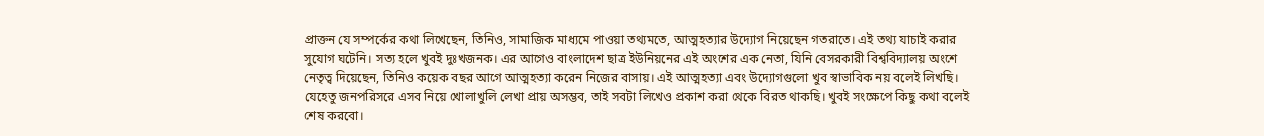প্রাক্তন যে সম্পর্কের কথা লিখেছেন, তিনিও, সামাজিক মাধ্যমে পাওয়া তথ্যমতে, আত্মহত্যার উদ্যোগ নিয়েছেন গতরাতে। এই তথ্য যাচাই করার সুযোগ ঘটেনি। সত্য হলে খুবই দুঃখজনক। এর আগেও বাংলাদেশ ছাত্র ইউনিয়নের এই অংশের এক নেতা, যিনি বেসরকারী বিশ্ববিদ্যালয় অংশে নেতৃত্ব দিয়েছেন, তিনিও কয়েক বছর আগে আত্মহত্যা করেন নিজের বাসায়। এই আত্মহত্যা এবং উদ্যোগগুলো খুব স্বাভাবিক নয় বলেই লিখছি। যেহেতু জনপরিসরে এসব নিয়ে খোলাখুলি লেখা প্রায় অসম্ভব, তাই সবটা লিখেও প্রকাশ করা থেকে বিরত থাকছি। খুবই সংক্ষেপে কিছু কথা বলেই শেষ করবো।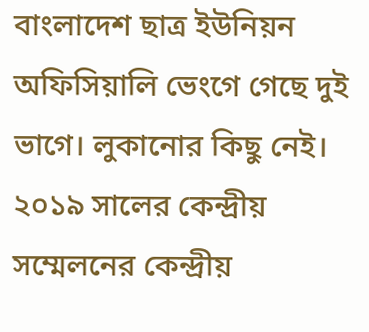বাংলাদেশ ছাত্র ইউনিয়ন অফিসিয়ালি ভেংগে গেছে দুই ভাগে। লুকানোর কিছু নেই। ২০১৯ সালের কেন্দ্রীয় সম্মেলনের কেন্দ্রীয়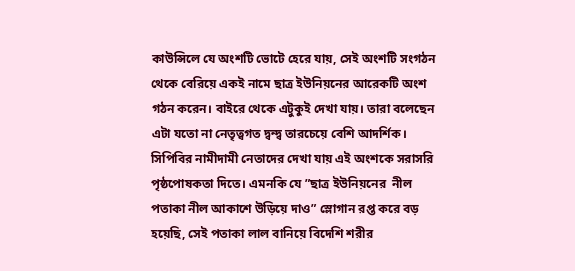কাউন্সিলে যে অংশটি ভোটে হেরে যায়, সেই অংশটি সংগঠন থেকে বেরিয়ে একই নামে ছাত্র ইউনিয়নের আরেকটি অংশ গঠন করেন। বাইরে থেকে এটুকুই দেখা যায়। তারা বলেছেন এটা যতো না নেতৃত্বগত দ্বন্দ্ব তারচেয়ে বেশি আদর্শিক। সিপিবির নামীদামী নেতাদের দেখা যায় এই অংশকে সরাসরি পৃষ্ঠপোষকতা দিতে। এমনকি যে ”ছাত্র ইউনিয়নের  নীল পতাকা নীল আকাশে উড়িয়ে দাও” স্লোগান রপ্ত করে বড় হয়েছি, সেই পতাকা লাল বানিয়ে বিদেশি শরীর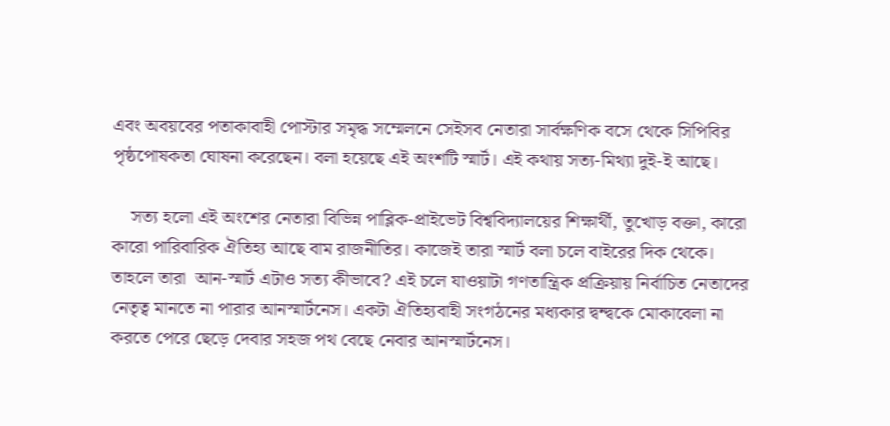এবং অবয়বের পতাকাবাহী পোস্টার সমৃদ্ধ সম্মেলনে সেইসব নেতারা সার্বক্ষণিক বসে থেকে সিপিবির পৃষ্ঠপোষকতা ঘোষনা করেছেন। বলা হয়েছে এই অংশটি স্মার্ট। এই কথায় সত্য-মিথ্যা দুই-ই আছে।

    সত্য হলো এই অংশের নেতারা বিভিন্ন পাব্লিক-প্রাইভেট বিশ্ববিদ্যালয়ের শিক্ষার্থী, তুখোড় বক্তা, কারো কারো পারিবারিক ঐতিহ্য আছে বাম রাজনীতির। কাজেই তারা স্মার্ট বলা চলে বাইরের দিক থেকে। তাহলে তারা  আন-স্মার্ট এটাও সত্য কীভাবে? এই চলে যাওয়াটা গণতান্ত্রিক প্রক্রিয়ায় নির্বাচিত নেতাদের নেতৃত্ব মানতে না পারার আনস্মার্টনেস। একটা ঐতিহ্যবাহী সংগঠনের মধ্যকার দ্বন্দ্বকে মোকাবেলা না করতে পেরে ছেড়ে দেবার সহজ পথ বেছে নেবার আনস্মার্টনেস।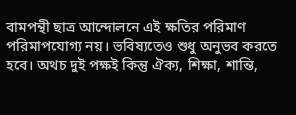বামপন্থী ছাত্র আন্দোলনে এই ক্ষতির পরিমাণ পরিমাপযোগ্য নয়। ভবিষ্যতেও শুধু অনুভব করতে হবে। অথচ দুই পক্ষই কিন্তু ঐক্য, শিক্ষা, শান্তি,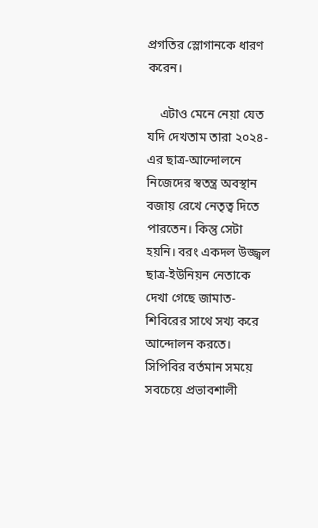প্রগতির স্লোগানকে ধারণ করেন।

    এটাও মেনে নেয়া যেত যদি দেখতাম তারা ২০২৪-এর ছাত্র-আন্দোলনে নিজেদের স্বতন্ত্র অবস্থান বজায় রেখে নেতৃত্ব দিতে পারতেন। কিন্তু সেটা হয়নি। বরং একদল উজ্জ্বল ছাত্র-ইউনিয়ন নেতাকে দেখা গেছে জামাত-শিবিরের সাথে সখ্য করে আন্দোলন করতে। সিপিবির বর্তমান সময়ে সবচেয়ে প্রভাবশালী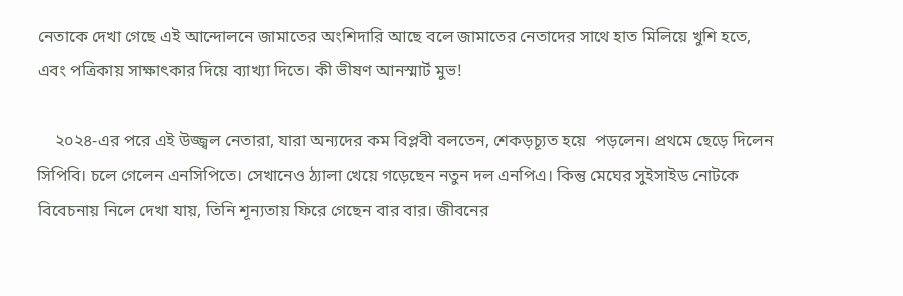নেতাকে দেখা গেছে এই আন্দোলনে জামাতের অংশিদারি আছে বলে জামাতের নেতাদের সাথে হাত মিলিয়ে খুশি হতে, এবং পত্রিকায় সাক্ষাৎকার দিয়ে ব্যাখ্যা দিতে। কী ভীষণ আনস্মার্ট মুভ!

    ২০২৪-এর পরে এই উজ্জ্বল নেতারা, যারা অন্যদের কম বিপ্লবী বলতেন, শেকড়চ্যূত হয়ে  পড়লেন। প্রথমে ছেড়ে দিলেন সিপিবি। চলে গেলেন এনসিপিতে। সেখানেও ঠ্যালা খেয়ে গড়েছেন নতুন দল এনপিএ। কিন্তু মেঘের সুইসাইড নোটকে বিবেচনায় নিলে দেখা যায়, তিনি শূন্যতায় ফিরে গেছেন বার বার। জীবনের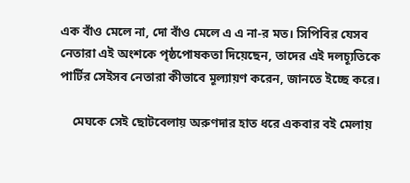এক বাঁও মেলে না, দো বাঁও মেলে এ এ না-র মত। সিপিবির যেসব নেতারা এই অংশকে পৃষ্ঠপোষকতা দিয়েছেন, তাদের এই দলচ্যূতিকে পার্টির সেইসব নেতারা কীভাবে মূল্যায়ণ করেন, জানতে ইচ্ছে করে।

    মেঘকে সেই ছোটবেলায় অরুণদার হাত ধরে একবার বই মেলায়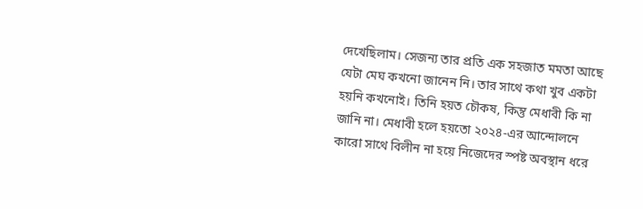দেখেছিলাম। সেজন্য তার প্রতি এক সহজাত মমতা আছে যেটা মেঘ কখনো জানেন নি। তার সাথে কথা খুব একটা হয়নি কখনোই। তিনি হয়ত চৌকষ, কিন্তু মেধাবী কি না জানি না। মেধাবী হলে হয়তো ২০২৪-এর আন্দোলনে কারো সাথে বিলীন না হয়ে নিজেদের স্পষ্ট অবস্থান ধরে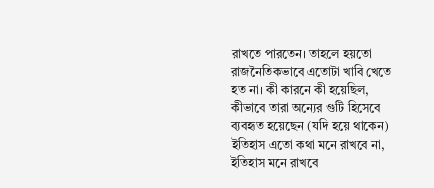রাখতে পারতেন। তাহলে হয়তো রাজনৈতিকভাবে এতোটা খাবি খেতে হত না। কী কারনে কী হয়েছিল,  কীভাবে তারা অন্যের গুটি হিসেবে ব্যবহৃত হয়েছেন (যদি হয়ে থাকেন) ইতিহাস এতো কথা মনে রাখবে না,  ইতিহাস মনে রাখবে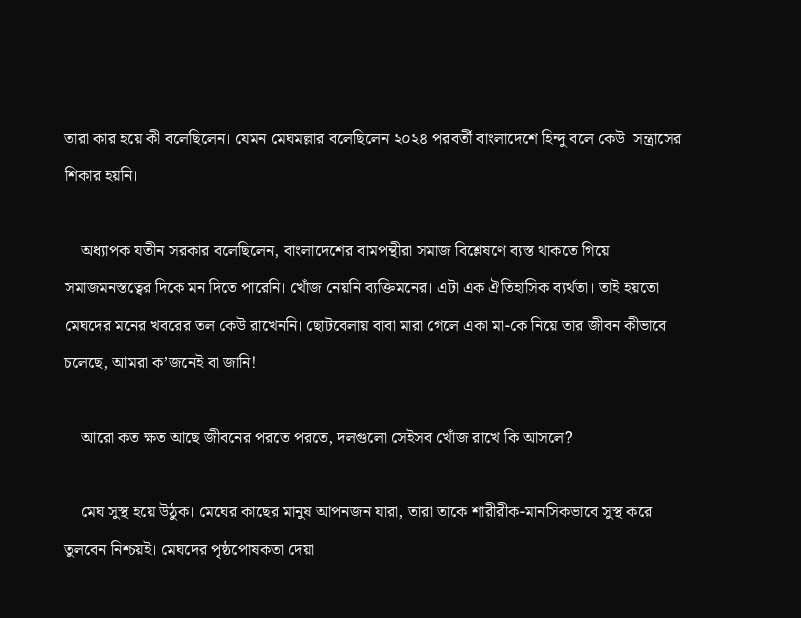তারা কার হয়ে কী বলেছিলেন। যেমন মেঘমল্লার বলেছিলেন ২০২৪ পরবর্তী বাংলাদেশে হিন্দু বলে কেউ  সন্ত্রাসের শিকার হয়নি।

    অধ্যাপক যতীন সরকার বলেছিলেন, বাংলাদেশের বামপন্থীরা সমাজ বিশ্লেষণে ব্যস্ত থাকতে গিয়ে সমাজমনস্তত্বের দিকে মন দিতে পারেনি। খোঁজ নেয়নি ব্যক্তিমনের। এটা এক ঐতিহাসিক ব্যর্থতা। তাই হয়তো মেঘদের মনের খবরের তল কেউ রাখেননি। ছোটবেলায় বাবা মারা গেলে একা মা-কে নিয়ে তার জীবন কীভাবে চলেছে, আমরা ক’জনেই বা জানি!

    আরো কত ক্ষত আছে জীবনের পরতে পরতে, দলগুলো সেইসব খোঁজ রাখে কি আসলে?

    মেঘ সুস্থ হয়ে উঠুক। মেঘের কাছের মানুষ আপনজন যারা, তারা তাকে শারীরীক-মানসিকভাবে সুস্থ করে তুলবেন নিশ্চয়ই। মেঘদের পৃষ্ঠপোষকতা দেয়া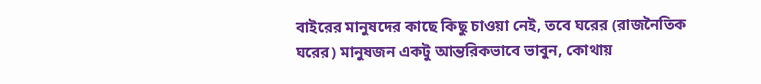বাইরের মানুষদের কাছে কিছু চাওয়া নেই, তবে ঘরের (রাজনৈতিক ঘরের) মানুষজন একটু আন্তরিকভাবে ভাবুন, কোথায়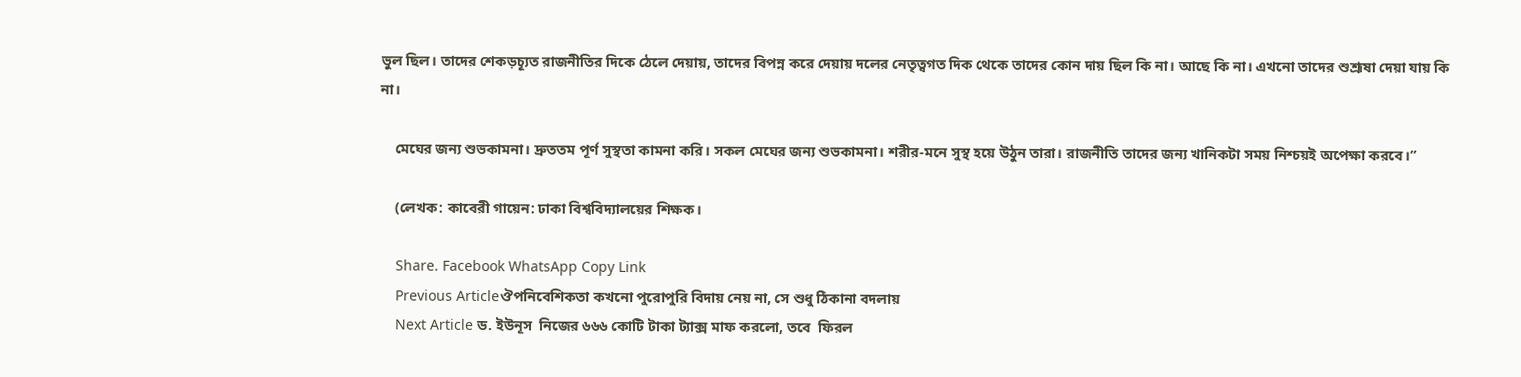ভুল ছিল। তাদের শেকড়চ্যূত রাজনীতির দিকে ঠেলে দেয়ায়, তাদের বিপন্ন করে দেয়ায় দলের নেতৃত্বগত দিক থেকে তাদের কোন দায় ছিল কি না। আছে কি না। এখনো তাদের শুশ্রূষা দেয়া যায় কি না।

    মেঘের জন্য শুভকামনা। দ্রুততম পূর্ণ সুস্থতা কামনা করি। সকল মেঘের জন্য শুভকামনা। শরীর-মনে সুস্থ হয়ে উঠুন তারা। রাজনীতি তাদের জন্য খানিকটা সময় নিশ্চয়ই অপেক্ষা করবে।”

    (লেখক: কাবেরী গায়েন: ঢাকা বিশ্ববিদ্যালয়ের শিক্ষক।

    Share. Facebook WhatsApp Copy Link
    Previous Articleঔপনিবেশিকতা কখনো পুরোপুরি বিদায় নেয় না, সে শুধু ঠিকানা বদলায়
    Next Article ড. ইউনূস  নিজের ৬৬৬ কোটি টাকা ট্যাক্স মাফ করলো, তবে  ফিরল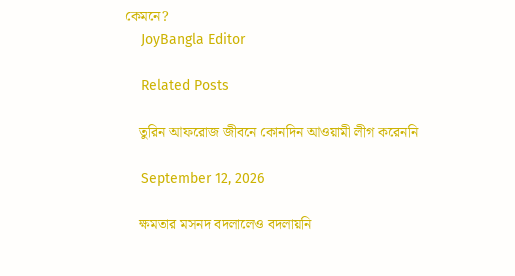কেমনে?
    JoyBangla Editor

    Related Posts

    তুরিন আফরোজ জীবনে কোনদিন আওয়ামী লীগ করেননি

    September 12, 2026

    ক্ষমতার মসনদ বদলালেও বদলায়নি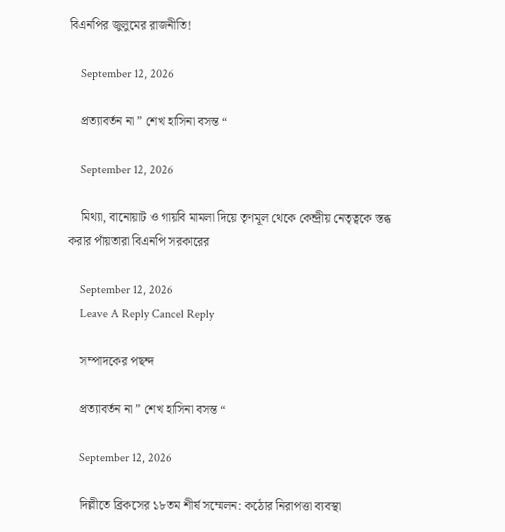বিএনপির জুলুমের রাজনীতি!

    September 12, 2026

    প্রত্যাবর্তন না ” শেখ হাসিনা বসন্ত “

    September 12, 2026

    মিথ্যা, বানোয়াট ও গায়বি মামলা দিয়ে তৃণমূল থেকে কেন্দ্রীয় নেতৃত্বকে স্তব্ধ করার পাঁয়তারা বিএনপি সরকারের

    September 12, 2026
    Leave A Reply Cancel Reply

    সম্পাদকের পছন্দ

    প্রত্যাবর্তন না ” শেখ হাসিনা বসন্ত “

    September 12, 2026

    দিল্লীতে ব্রিকসের ১৮তম শীর্ষ সম্মেলন: কঠোর নিরাপত্তা ব্যবস্থা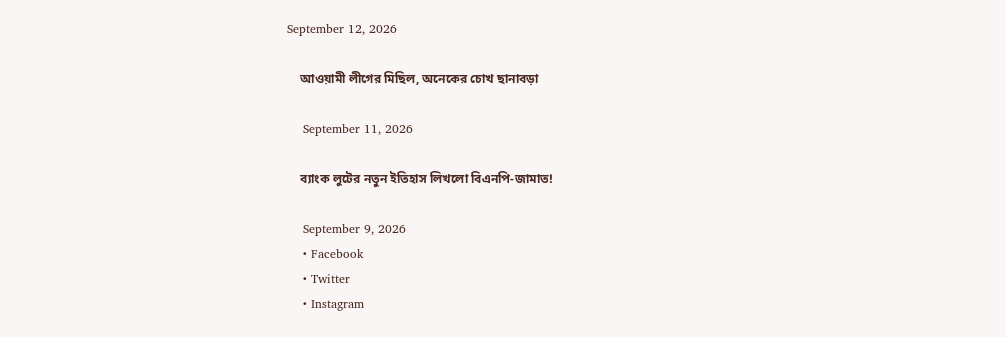September 12, 2026

    আওয়ামী লীগের মিছিল, অনেকের চোখ ছানাবড়া

    September 11, 2026

    ব্যাংক লুটের নতুন ইতিহাস লিখলো বিএনপি-জামাত!

    September 9, 2026
    • Facebook
    • Twitter
    • Instagram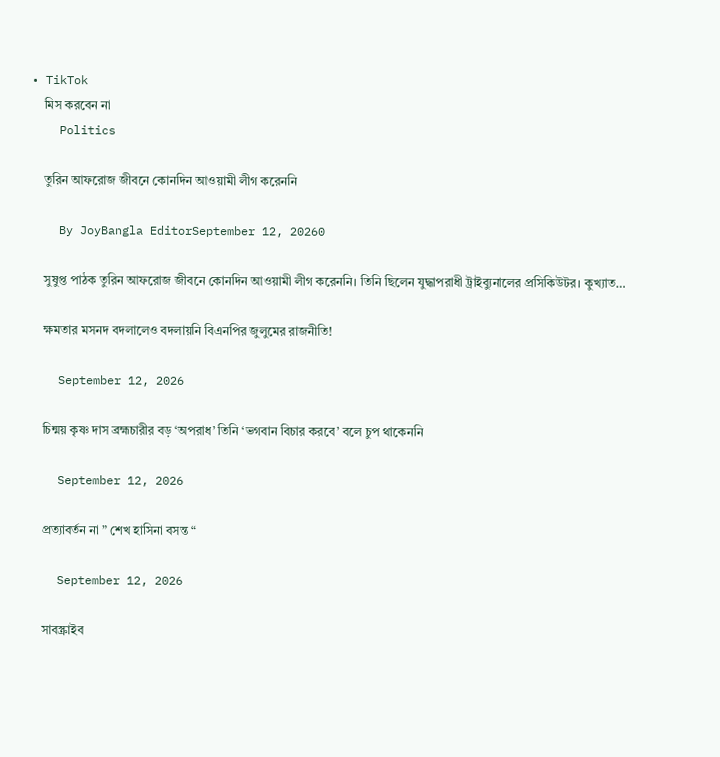• TikTok
    মিস করবেন না
    Politics

    তুরিন আফরোজ জীবনে কোনদিন আওয়ামী লীগ করেননি

    By JoyBangla EditorSeptember 12, 20260

    সুষুপ্ত পাঠক তুরিন আফরোজ জীবনে কোনদিন আওয়ামী লীগ করেননি। তিনি ছিলেন যুদ্ধাপরাধী ট্রাইব্যুনালের প্রসিকিউটর। কুখ্যাত…

    ক্ষমতার মসনদ বদলালেও বদলায়নি বিএনপির জুলুমের রাজনীতি!

    September 12, 2026

    চিন্ময় কৃষ্ণ দাস ব্রহ্মচারীর বড় ‘অপরাধ’ তিনি ‘ভগবান বিচার করবে’ বলে চুপ থাকেননি

    September 12, 2026

    প্রত্যাবর্তন না ” শেখ হাসিনা বসন্ত “

    September 12, 2026

    সাবস্ক্রাইব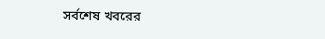সর্বশেষ খবরের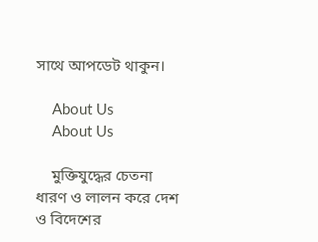সাথে আপডেট থাকুন।

    About Us
    About Us

    মুক্তিযুদ্ধের চেতনা ধারণ ও লালন করে দেশ ও বিদেশের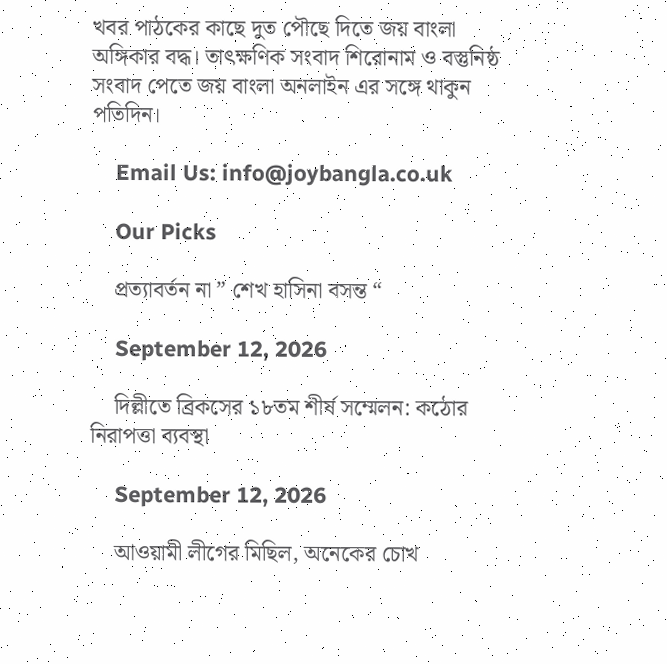খবর পাঠকের কাছে দুত পৌছে দিতে জয় বাংলা অঙ্গিকার বদ্ধ। তাৎক্ষণিক সংবাদ শিরোনাম ও বস্তুনিষ্ঠ সংবাদ পেতে জয় বাংলা অনলাইন এর সঙ্গে থাকুন পতিদিন।

    Email Us: info@joybangla.co.uk

    Our Picks

    প্রত্যাবর্তন না ” শেখ হাসিনা বসন্ত “

    September 12, 2026

    দিল্লীতে ব্রিকসের ১৮তম শীর্ষ সম্মেলন: কঠোর নিরাপত্তা ব্যবস্থা

    September 12, 2026

    আওয়ামী লীগের মিছিল, অনেকের চোখ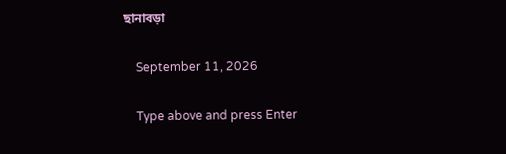ছানাবড়া

    September 11, 2026

    Type above and press Enter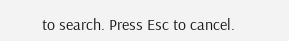to search. Press Esc to cancel.